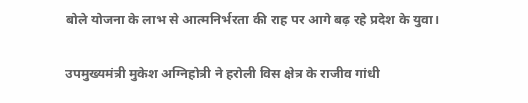बोले योजना के लाभ से आत्मनिर्भरता की राह पर आगे बढ़ रहे प्रदेश के युवा।

उपमुख्यमंत्री मुकेश अग्निहोत्री ने हरोली विस क्षेत्र के राजीव गांधी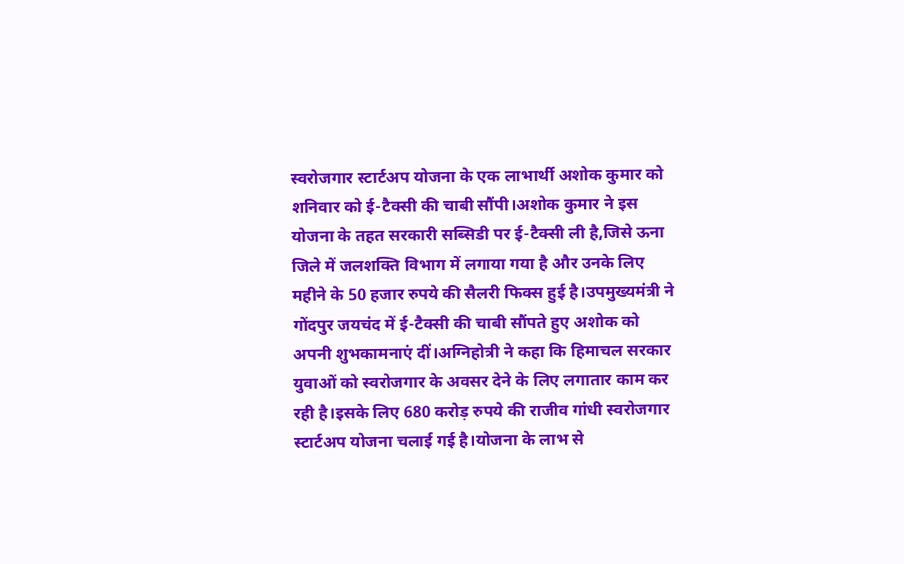स्वरोजगार स्टार्टअप योजना के एक लाभार्थी अशोक कुमार को शनिवार को ई-टैक्सी की चाबी सौंपी।अशोक कुमार ने इस योजना के तहत सरकारी सब्सिडी पर ई-टैक्सी ली है,जिसे ऊना जिले में जलशक्ति विभाग में लगाया गया है और उनके लिए महीने के 50 हजार रुपये की सैलरी फिक्स हुई है।उपमुख्यमंत्री ने गोंदपुर जयचंद में ई-टैक्सी की चाबी सौंपते हुए अशोक को अपनी शुभकामनाएं दीं।अग्निहोत्री ने कहा कि हिमाचल सरकार युवाओं को स्वरोजगार के अवसर देने के लिए लगातार काम कर रही है।इसके लिए 680 करोड़ रुपये की राजीव गांधी स्वरोजगार स्टार्टअप योजना चलाई गई है।योजना के लाभ से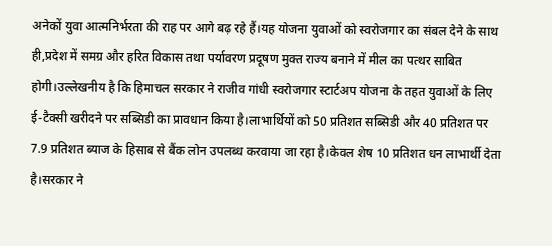अनेकों युवा आत्मनिर्भरता की राह पर आगे बढ़ रहे हैं।यह योजना युवाओं को स्वरोजगार का संबल देने के साथ ही,प्रदेश में समग्र और हरित विकास तथा पर्यावरण प्रदूषण मुक्त राज्य बनाने में मील का पत्थर साबित होगी।उल्लेखनीय है कि हिमाचल सरकार ने राजीव गांधी स्वरोजगार स्टार्टअप योजना के तहत युवाओं के लिए ई-टैक्सी खरीदने पर सब्सिडी का प्रावधान किया है।लाभार्थियों को 50 प्रतिशत सब्सिडी और 40 प्रतिशत पर 7.9 प्रतिशत ब्याज के हिसाब से बैंक लोन उपलब्ध करवाया जा रहा है।केवल शेष 10 प्रतिशत धन लाभार्थी देता है।सरकार ने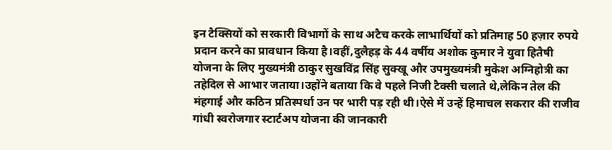इन टैक्सियों को सरकारी विभागों के साथ अटैच करके लाभार्थियों को प्रतिमाह 50 हज़ार रुपये प्रदान करने का प्रावधान किया है।वहीं,दुलैहड़ के 44 वर्षीय अशोक कुमार ने युवा हितैषी योजना के लिए मुख्यमंत्री ठाकुर सुखविंद्र सिंह सुक्खू और उपमुख्यमंत्री मुकेश अग्निहोत्री का तहेदिल से आभार जताया।उहोंने बताया कि वे पहले निजी टैक्सी चलाते थे,लेकिन तेल की मंहगाई और कठिन प्रतिस्पर्धा उन पर भारी पड़ रही थी।ऐसे में उन्हें हिमाचल सकरार की राजीव गांधी स्वरोजगार स्टार्टअप योजना की जानकारी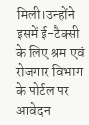मिली।उन्होंने इसमें ई-टैक्सी के लिए श्रम एवं रोजगार विभाग के पोर्टल पर आवेदन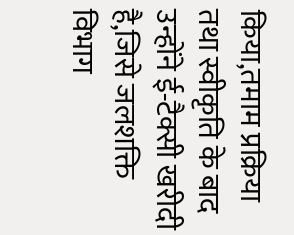किया,तमाम प्रक्रिया तथा स्वीकृति के बाद उन्होंने ई-टैक्सी खरीदी है,जिसे जलशक्ति विभाग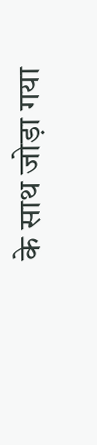के साथ जोड़ा गया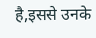है,इससे उनके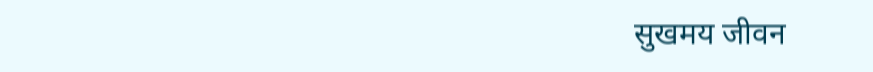सुखमय जीवन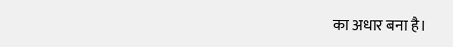का अधार बना है।